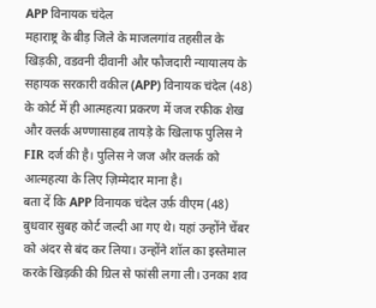APP विनायक चंदेल
महाराष्ट्र के बीड़ जिले के माजलगांव तहसील के खिड़की, वडवनी दीवानी और फौजदारी न्यायालय के सहायक सरकारी वकील (APP) विनायक चंदेल (48) के कोर्ट में ही आत्महत्या प्रकरण में जज रफीक शेख और क्लर्क अण्णासाहब तायड़े के खिलाफ पुलिस ने FIR दर्ज की है। पुलिस ने जज और क्लर्क को आत्महत्या के लिए ज़िम्मेदार माना है।
बता दें कि APP विनायक चंदेल उर्फ़ वीएम (48) बुधवार सुबह कोर्ट जल्दी आ गए थे। यहां उन्होंने चेंबर को अंदर से बंद कर लिया। उन्होंने शॉल का इस्तेमाल करके खिड़की की ग्रिल से फांसी लगा ली। उनका शव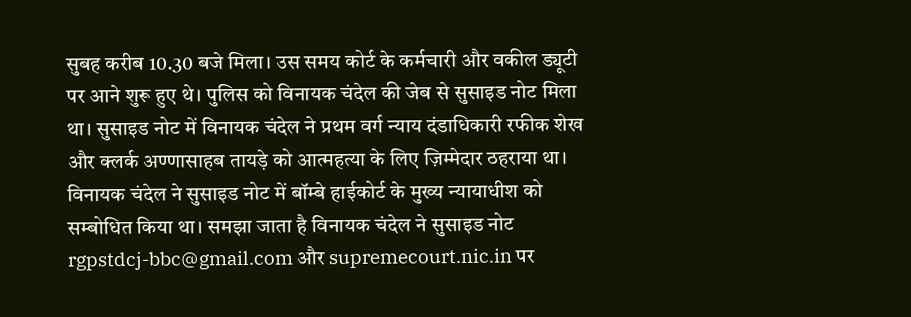सुबह करीब 10.30 बजे मिला। उस समय कोर्ट के कर्मचारी और वकील ड्यूटी पर आने शुरू हुए थे। पुलिस को विनायक चंदेल की जेब से सुसाइड नोट मिला था। सुसाइड नोट में विनायक चंदेल ने प्रथम वर्ग न्याय दंडाधिकारी रफीक शेख और क्लर्क अण्णासाहब तायड़े को आत्महत्या के लिए ज़िम्मेदार ठहराया था। विनायक चंदेल ने सुसाइड नोट में बॉम्बे हाईकोर्ट के मुख्य न्यायाधीश को सम्बोधित किया था। समझा जाता है विनायक चंदेल ने सुसाइड नोट rgpstdcj-bbc@gmail.com और supremecourt.nic.in पर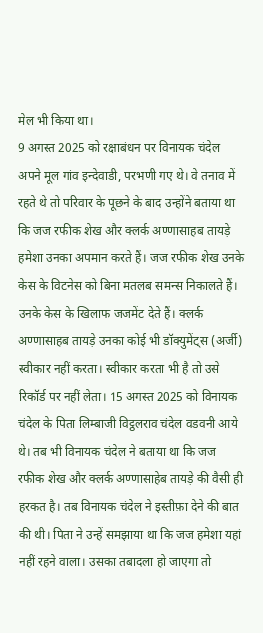मेल भी किया था।
9 अगस्त 2025 को रक्षाबंधन पर विनायक चंदेल अपने मूल गांव इन्देवाडी, परभणी गए थे। वे तनाव में रहते थे तो परिवार के पूछने के बाद उन्होंने बताया था कि जज रफीक शेख और क्लर्क अण्णासाहब तायड़े हमेशा उनका अपमान करते हैं। जज रफीक शेख उनके केस के विटनेस को बिना मतलब समन्स निकालते हैं। उनके केस के खिलाफ जजमेंट देते हैं। क्लर्क अण्णासाहब तायड़े उनका कोई भी डॉक्युमेंट्स (अर्जी) स्वीकार नहीं करता। स्वीकार करता भी है तो उसे रिकॉर्ड पर नहीं लेता। 15 अगस्त 2025 को विनायक चंदेल के पिता लिम्बाजी विट्ठलराव चंदेल वडवनी आये थे। तब भी विनायक चंदेल ने बताया था कि जज रफीक शेख और क्लर्क अण्णासाहेब तायड़े की वैसी ही हरकत है। तब विनायक चंदेल ने इस्तीफ़ा देने की बात की थी। पिता ने उन्हें समझाया था कि जज हमेशा यहां नहीं रहने वाला। उसका तबादला हो जाएगा तो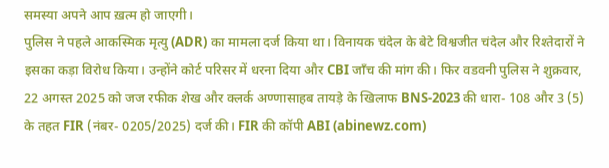समस्या अपने आप ख़त्म हो जाएगी।
पुलिस ने पहले आकस्मिक मृत्यु (ADR) का मामला दर्ज किया था। विनायक चंदेल के बेटे विश्वजीत चंदेल और रिश्तेदारों ने इसका कड़ा विरोध किया। उन्होंने कोर्ट परिसर में धरना दिया और CBI जाँच की मांग की। फिर वडवनी पुलिस ने शुक्रवार, 22 अगस्त 2025 को जज रफीक शेख और क्लर्क अण्णासाहब तायड़े के खिलाफ BNS-2023 की धारा- 108 और 3 (5) के तहत FIR (नंबर- 0205/2025) दर्ज की। FIR की कॉपी ABI (abinewz.com)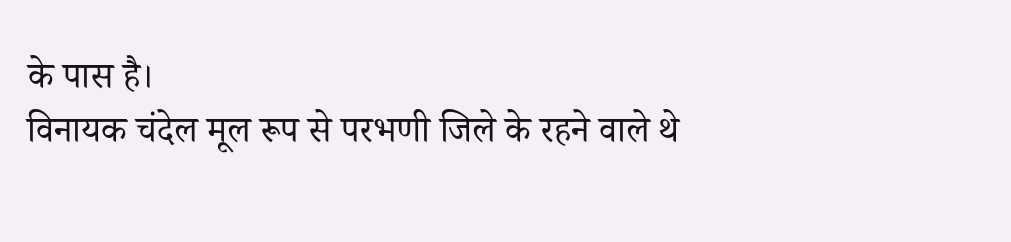के पास है।
विनायक चंदेल मूल रूप से परभणी जिले के रहने वाले थे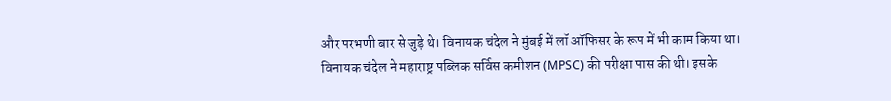और परभणी बार से जुड़े थे। विनायक चंदेल ने मुंबई में लॉ ऑफिसर के रूप में भी काम किया था। विनायक चंदेल ने महाराष्ट्र पब्लिक सर्विस कमीशन (MPSC) की परीक्षा पास की थी। इसके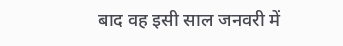बाद वह इसी साल जनवरी में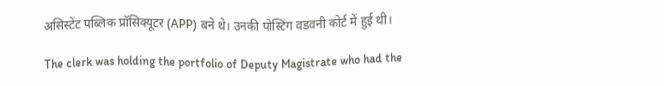असिस्टेंट पब्लिक प्रॉसिक्यूटर (APP) बने थे। उनकी पोस्टिंग वडवनी कोर्ट में हुई थी।

The clerk was holding the portfolio of Deputy Magistrate who had the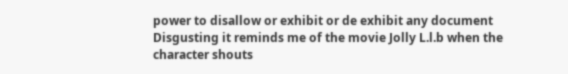power to disallow or exhibit or de exhibit any document
Disgusting it reminds me of the movie Jolly L.l.b when the character shouts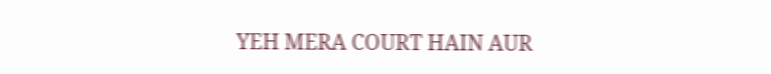YEH MERA COURT HAIN AUR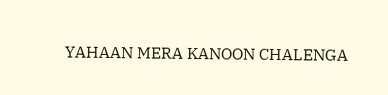YAHAAN MERA KANOON CHALENGA